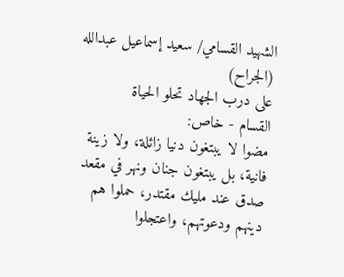الشهيد القسامي/ سعيد إسماعيل عبدالله (الجراح)
على درب الجهاد تحلو الحياة
القسام - خاص:
مضوا لا يبتغون دنيا زائلة، ولا زينة فانية، بل يبتغون جنان ونهر في مقعد صدق عند مليك مقتدر، حملوا هم دينهم ودعوتهم، واعتجلوا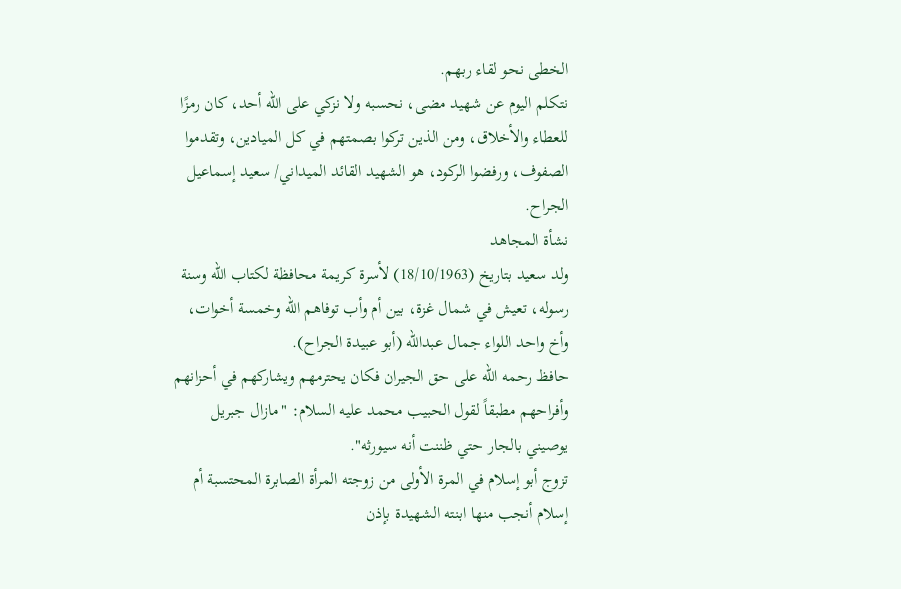الخطى نحو لقاء ربهم.
نتكلم اليوم عن شهيد مضى، نحسبه ولا نزكي على الله أحد، كان رمزًا للعطاء والأخلاق، ومن الذين تركوا بصمتهم في كل الميادين، وتقدموا الصفوف، ورفضوا الركود، هو الشهيد القائد الميداني/ سعيد إسماعيل الجراح.
نشأة المجاهد
ولد سعيد بتاريخ (18/10/1963) لأسرة كريمة محافظة لكتاب الله وسنة رسوله، تعيش في شمال غزة، بين أم وأب توفاهم الله وخمسة أخوات، وأخ واحد اللواء جمال عبدالله (أبو عبيدة الجراح).
حافظ رحمه الله على حق الجيران فكان يحترمهم ويشاركهم في أحزانهم وأفراحهم مطبقاً لقول الحبيب محمد عليه السلام: "مازال جبريل يوصيني بالجار حتي ظننت أنه سيورثه".
تزوج أبو إسلام في المرة الأولى من زوجته المرأة الصابرة المحتسبة أم إسلام أنجب منها ابنته الشهيدة بإذن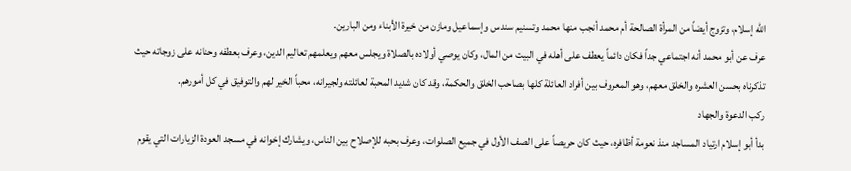الله إسلام، وتزوج أيضاً من المرأة الصالحة أم محمد أنجب منها محمد وتسنيم سندس وإسماعيل ومازن من خيرة الأبناء ومن البارين.
عرف عن أبو محمد أنه اجتماعي جداً فكان دائماً يعطف على أهله في البيت من المال، وكان يوصي أولاده بالصلاة ويجلس معهم ويعلمهم تعاليم الدين، وعرف بعطفه وحنانه على زوجاته حيث تذكرناه بحسن العشره والخلق معهم، وهو المعروف بين أفراد العائلة كلها بصاحب الخلق والحكمة، وقد كان شديد المحبة لعائلته ولجيرانه، محباً الخير لهم والتوفيق في كل أمورهم.
ركب الدعوة والجهاد
بدأ أبو إسلام ارتياد المساجد منذ نعومة أظافره، حيث كان حريصاً على الصف الأول في جميع الصلوات، وعرف بحبه للإصلاح بين الناس، ويشارك إخوانه في مسجد العودة الزيارات التي يقوم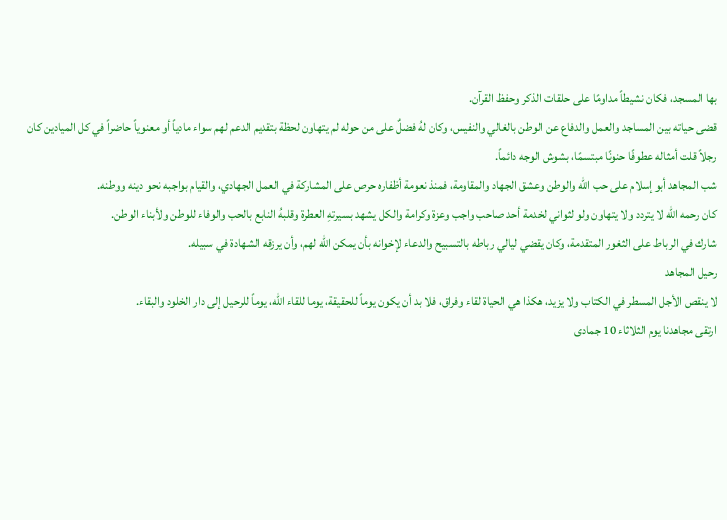بها المسجد، فكان نشيطاً مداومًا على حلقات الذكر وحفظ القرآن.
قضى حياته بين المساجد والعمل والدفاع عن الوطن بالغالي والنفيس، وكان لهُ فضلٌ على من حوله لم يتهاون لحظة بتقديم الدعم لهم سواء مادياً أو معنوياً حاضراً في كل الميادين كان رجلاً قلت أمثاله عطوفًا حنونًا مبتسمًا، بشوش الوجه دائماً.
شب المجاهد أبو إسلام على حب الله والوطن وعشق الجهاد والمقاومة، فمنذ نعومة أظفاره حرص على المشاركة في العمل الجهادي، والقيام بواجبه نحو دينه ووطنه.
كان رحمه الله لا يتردد ولا يتهاون ولو لثواني لخدمة أحد صاحب واجب وعزة وكرامة والكل يشهد بسيرتهِ العطرة وقلبهُ النابع بالحب والوفاء للوطن ولأبناء الوطن.
شارك في الرباط على الثغور المتقدمة، وكان يقضي ليالي رباطه بالتسبيح والدعاء لإخوانه بأن يمكن الله لهم، وأن يرزقه الشهادة في سبيله.
رحيل المجاهد
لا ينقص الأجل المسطر في الكتاب ولا يزيد، هكذا هي الحياة لقاء وفراق، فلا بد أن يكون يوماً للحقيقة، يوما للقاء الله، يوماً للرحيل إلى دار الخلود والبقاء.
ارتقى مجاهدنا يوم الثلاثاء 10 جمادى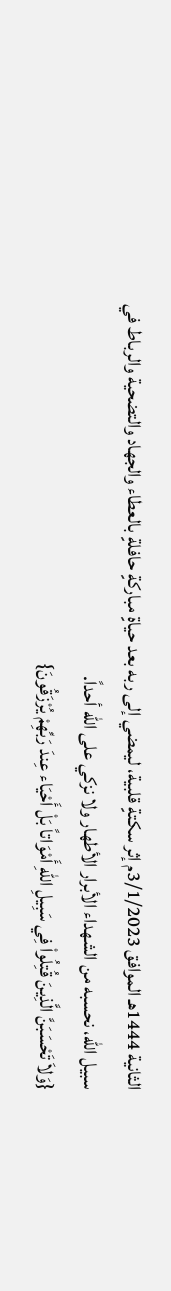الثانية 1444هـ الموافق 3/1/2023م إثر سكتةٍ قلبية، ليمضي إلى ربه بعد حياةٍ مباركةٍ حافلةٍ بالعطاء والجهاد والتضحية والرباط في سبيل الله، نحسبه من الشهداء الأبرار الأطهار ولا نزكي على الله أحداً.
{وَلاَ تَحْسَبَنَّ الَّذِينَ قُتِلُواْ فِي سَبِيلِ اللّهِ أَمْوَاتاً بَلْ أَحْيَاء عِندَ رَبِّهِمْ يُرْزَقُونَ}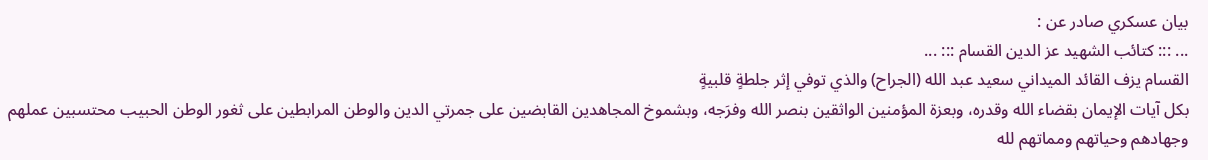بيان عسكري صادر عن :
... ::: كتائب الشهيد عز الدين القسام ::: ...
القسام يزف القائد الميداني سعيد عبد الله (الجراح) والذي توفي إثر جلطةٍ قلبيةٍ
بكل آيات الإيمان بقضاء الله وقدره، وبعزة المؤمنين الواثقين بنصر الله وفرَجه، وبشموخ المجاهدين القابضين على جمرتي الدين والوطن المرابطين على ثغور الوطن الحبيب محتسبين عملهم وجهادهم وحياتهم ومماتهم لله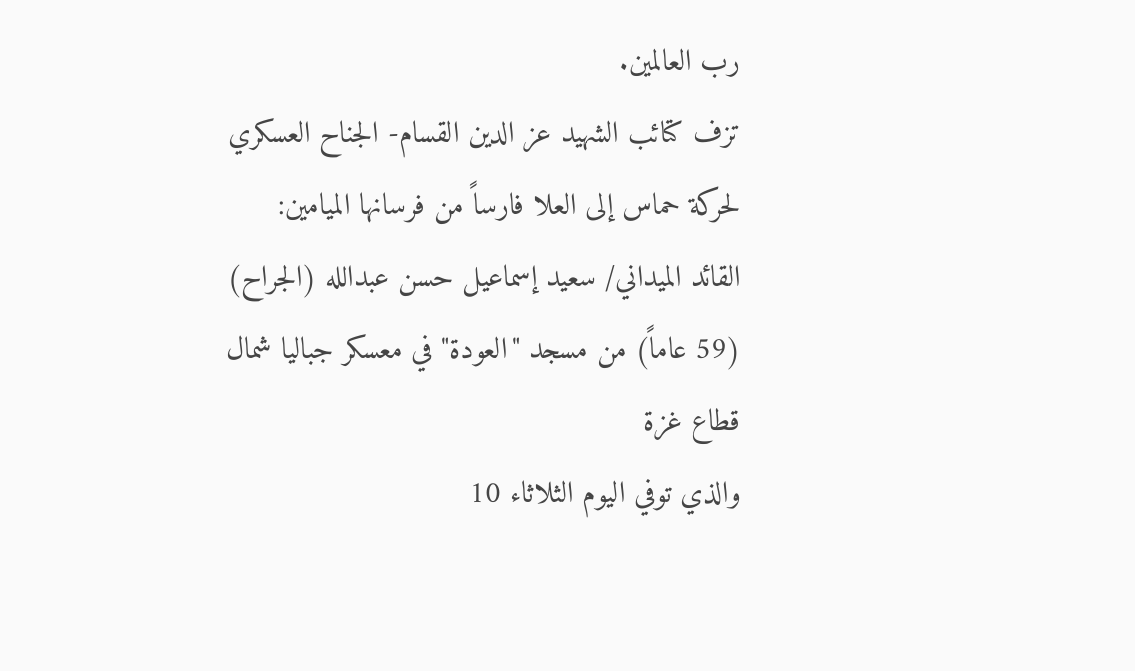رب العالمين.
تزف كتائب الشهيد عز الدين القسام- الجناح العسكري لحركة حماس إلى العلا فارساً من فرسانها الميامين:
القائد الميداني/ سعيد إسماعيل حسن عبدالله (الجراح)
(59 عاماً) من مسجد "العودة" في معسكر جباليا شمال قطاع غزة
والذي توفي اليوم الثلاثاء 10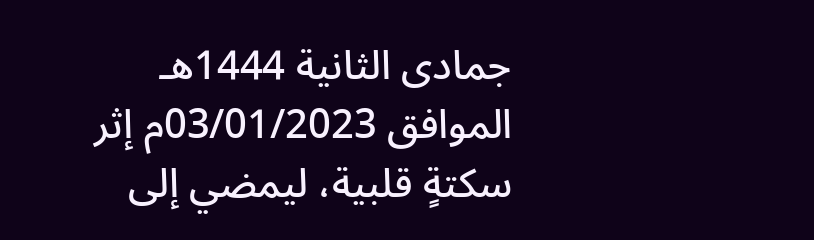جمادى الثانية 1444هـ الموافق 03/01/2023م إثر سكتةٍ قلبية، ليمضي إلى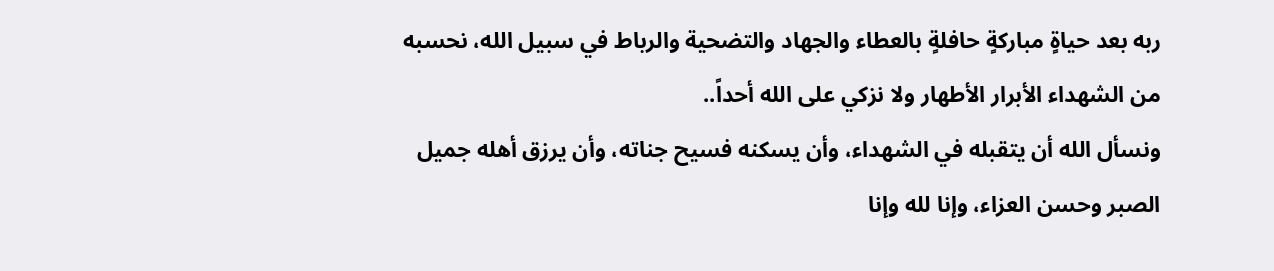ربه بعد حياةٍ مباركةٍ حافلةٍ بالعطاء والجهاد والتضحية والرباط في سبيل الله، نحسبه من الشهداء الأبرار الأطهار ولا نزكي على الله أحداً..
ونسأل الله أن يتقبله في الشهداء، وأن يسكنه فسيح جناته، وأن يرزق أهله جميل الصبر وحسن العزاء، وإنا لله وإنا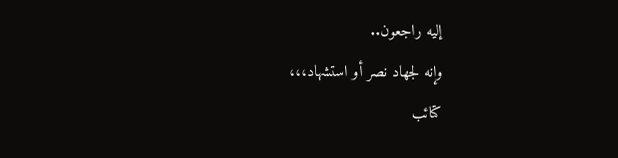إليه راجعون..
وإنه لجهاد نصر أو استشهاد،،،
كتائب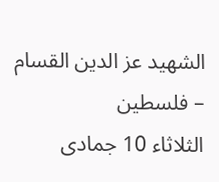الشهيد عز الدين القسام – فلسطين
الثلاثاء 10 جمادى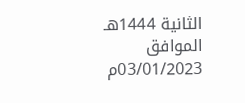الثانية 1444هـ
الموافق 03/01/2023م